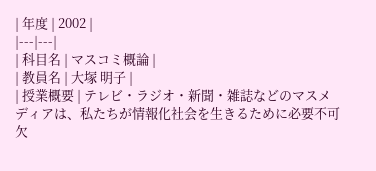| 年度 | 2002 |
|---|---|
| 科目名 | マスコミ概論 |
| 教員名 | 大塚 明子 |
| 授業概要 | テレビ・ラジオ・新聞・雑誌などのマスメディアは、私たちが情報化社会を生きるために必要不可欠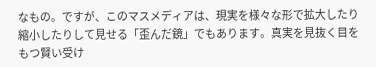なもの。ですが、このマスメディアは、現実を様々な形で拡大したり縮小したりして見せる「歪んだ鏡」でもあります。真実を見抜く目をもつ賢い受け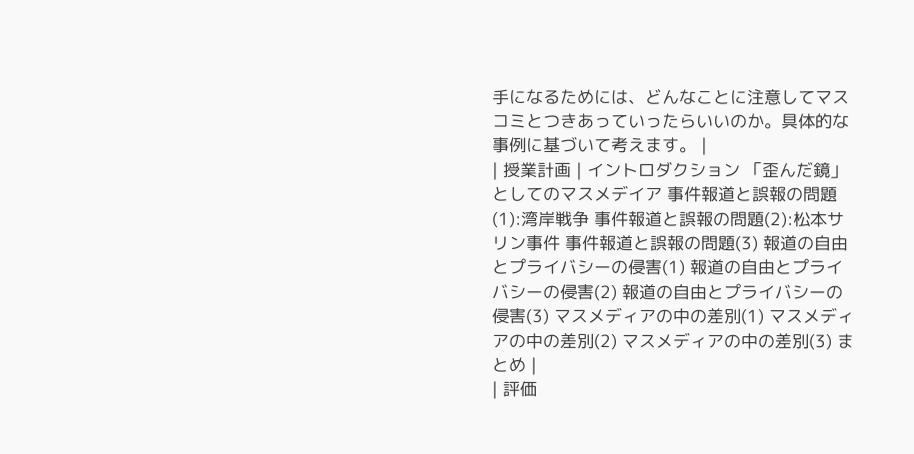手になるためには、どんなことに注意してマスコミとつきあっていったらいいのか。具体的な事例に基づいて考えます。 |
| 授業計画 | イントロダクション 「歪んだ鏡」としてのマスメデイア 事件報道と誤報の問題(1):湾岸戦争 事件報道と誤報の問題(2):松本サリン事件 事件報道と誤報の問題(3) 報道の自由とプライバシーの侵害(1) 報道の自由とプライバシーの侵害(2) 報道の自由とプライバシーの侵害(3) マスメディアの中の差別(1) マスメディアの中の差別(2) マスメディアの中の差別(3) まとめ |
| 評価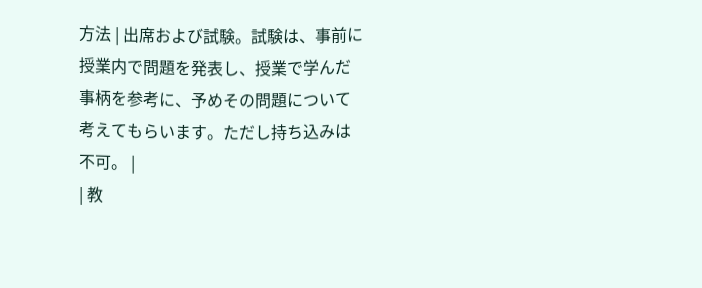方法 | 出席および試験。試験は、事前に授業内で問題を発表し、授業で学んだ事柄を参考に、予めその問題について考えてもらいます。ただし持ち込みは不可。 |
| 教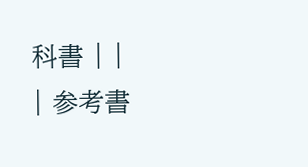科書 | |
| 参考書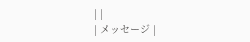| |
| メッセージ |